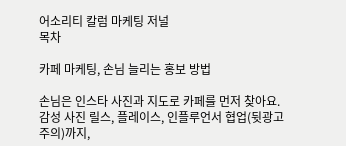어소리티 칼럼 마케팅 저널
목차

카페 마케팅, 손님 늘리는 홍보 방법

손님은 인스타 사진과 지도로 카페를 먼저 찾아요. 감성 사진 릴스, 플레이스, 인플루언서 협업(뒷광고 주의)까지,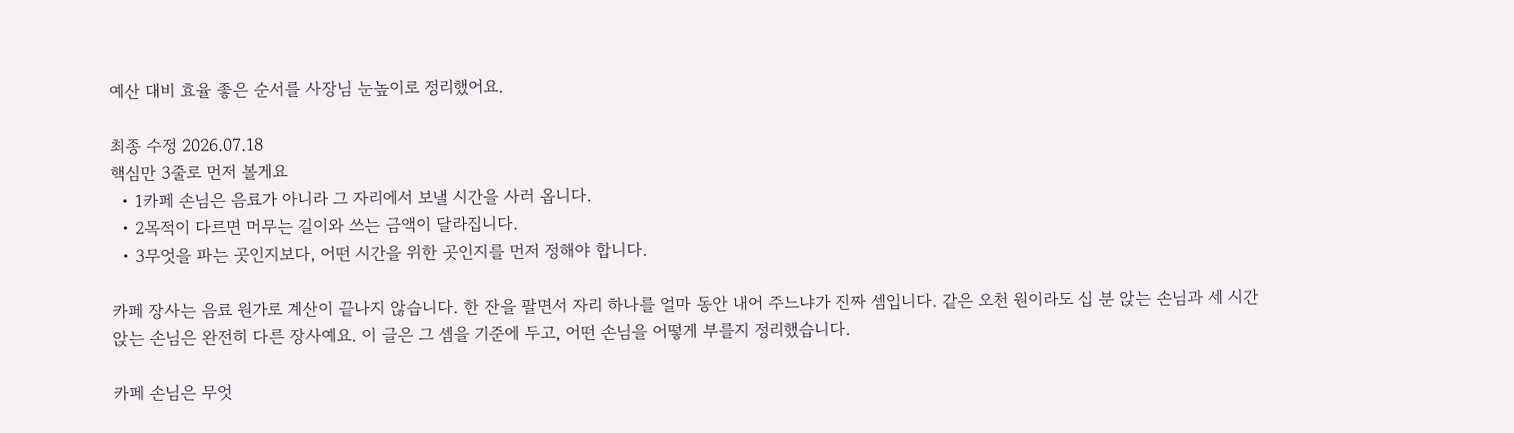예산 대비 효율 좋은 순서를 사장님 눈높이로 정리했어요.

최종 수정 2026.07.18
핵심만 3줄로 먼저 볼게요
  • 1카페 손님은 음료가 아니라 그 자리에서 보낼 시간을 사러 옵니다.
  • 2목적이 다르면 머무는 길이와 쓰는 금액이 달라집니다.
  • 3무엇을 파는 곳인지보다, 어떤 시간을 위한 곳인지를 먼저 정해야 합니다.

카페 장사는 음료 원가로 계산이 끝나지 않습니다. 한 잔을 팔면서 자리 하나를 얼마 동안 내어 주느냐가 진짜 셈입니다. 같은 오천 원이라도 십 분 앉는 손님과 세 시간 앉는 손님은 완전히 다른 장사예요. 이 글은 그 셈을 기준에 두고, 어떤 손님을 어떻게 부를지 정리했습니다.

카페 손님은 무엇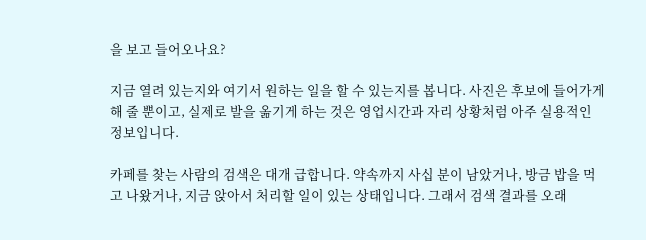을 보고 들어오나요?

지금 열려 있는지와 여기서 원하는 일을 할 수 있는지를 봅니다. 사진은 후보에 들어가게 해 줄 뿐이고, 실제로 발을 옮기게 하는 것은 영업시간과 자리 상황처럼 아주 실용적인 정보입니다.

카페를 찾는 사람의 검색은 대개 급합니다. 약속까지 사십 분이 남았거나, 방금 밥을 먹고 나왔거나, 지금 앉아서 처리할 일이 있는 상태입니다. 그래서 검색 결과를 오래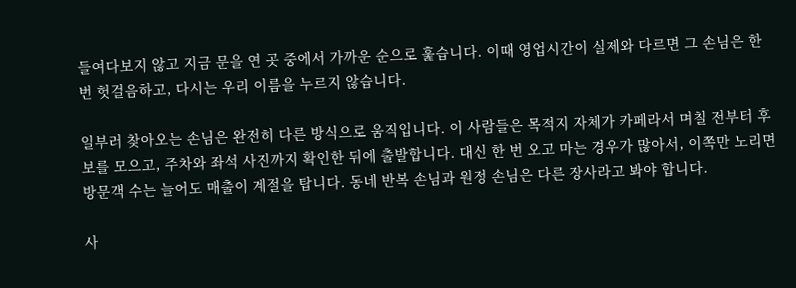들여다보지 않고 지금 문을 연 곳 중에서 가까운 순으로 훑습니다. 이때 영업시간이 실제와 다르면 그 손님은 한 번 헛걸음하고, 다시는 우리 이름을 누르지 않습니다.

일부러 찾아오는 손님은 완전히 다른 방식으로 움직입니다. 이 사람들은 목적지 자체가 카페라서 며칠 전부터 후보를 모으고, 주차와 좌석 사진까지 확인한 뒤에 출발합니다. 대신 한 번 오고 마는 경우가 많아서, 이쪽만 노리면 방문객 수는 늘어도 매출이 계절을 탑니다. 동네 반복 손님과 원정 손님은 다른 장사라고 봐야 합니다.

사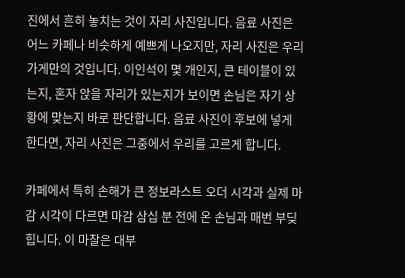진에서 흔히 놓치는 것이 자리 사진입니다. 음료 사진은 어느 카페나 비슷하게 예쁘게 나오지만, 자리 사진은 우리 가게만의 것입니다. 이인석이 몇 개인지, 큰 테이블이 있는지, 혼자 앉을 자리가 있는지가 보이면 손님은 자기 상황에 맞는지 바로 판단합니다. 음료 사진이 후보에 넣게 한다면, 자리 사진은 그중에서 우리를 고르게 합니다.

카페에서 특히 손해가 큰 정보라스트 오더 시각과 실제 마감 시각이 다르면 마감 삼십 분 전에 온 손님과 매번 부딪힙니다. 이 마찰은 대부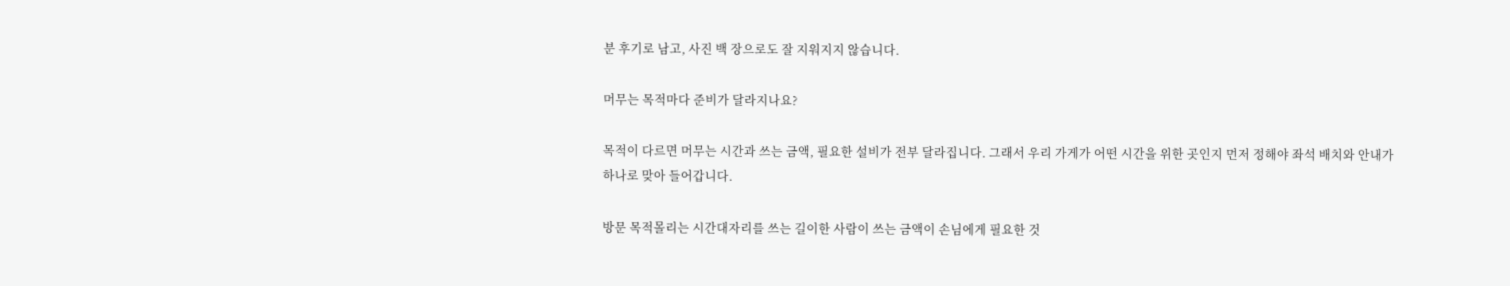분 후기로 남고, 사진 백 장으로도 잘 지워지지 않습니다.

머무는 목적마다 준비가 달라지나요?

목적이 다르면 머무는 시간과 쓰는 금액, 필요한 설비가 전부 달라집니다. 그래서 우리 가게가 어떤 시간을 위한 곳인지 먼저 정해야 좌석 배치와 안내가 하나로 맞아 들어갑니다.

방문 목적몰리는 시간대자리를 쓰는 길이한 사람이 쓰는 금액이 손님에게 필요한 것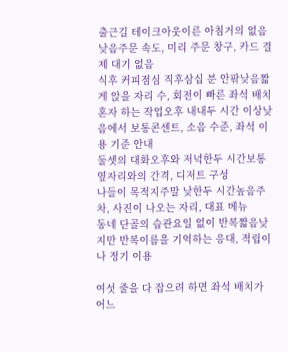출근길 테이크아웃이른 아침거의 없음낮음주문 속도, 미리 주문 창구, 카드 결제 대기 없음
식후 커피점심 직후삼십 분 안팎낮음짧게 앉을 자리 수, 회전이 빠른 좌석 배치
혼자 하는 작업오후 내내두 시간 이상낮음에서 보통콘센트, 소음 수준, 좌석 이용 기준 안내
둘셋의 대화오후와 저녁한두 시간보통옆자리와의 간격, 디저트 구성
나들이 목적지주말 낮한두 시간높음주차, 사진이 나오는 자리, 대표 메뉴
동네 단골의 습관요일 없이 반복짧음낮지만 반복이름을 기억하는 응대, 적립이나 정기 이용

여섯 줄을 다 잡으려 하면 좌석 배치가 어느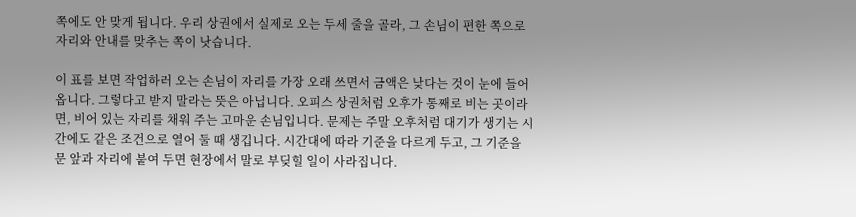쪽에도 안 맞게 됩니다. 우리 상권에서 실제로 오는 두세 줄을 골라, 그 손님이 편한 쪽으로 자리와 안내를 맞추는 쪽이 낫습니다.

이 표를 보면 작업하러 오는 손님이 자리를 가장 오래 쓰면서 금액은 낮다는 것이 눈에 들어옵니다. 그렇다고 받지 말라는 뜻은 아닙니다. 오피스 상권처럼 오후가 통째로 비는 곳이라면, 비어 있는 자리를 채워 주는 고마운 손님입니다. 문제는 주말 오후처럼 대기가 생기는 시간에도 같은 조건으로 열어 둘 때 생깁니다. 시간대에 따라 기준을 다르게 두고, 그 기준을 문 앞과 자리에 붙여 두면 현장에서 말로 부딪힐 일이 사라집니다.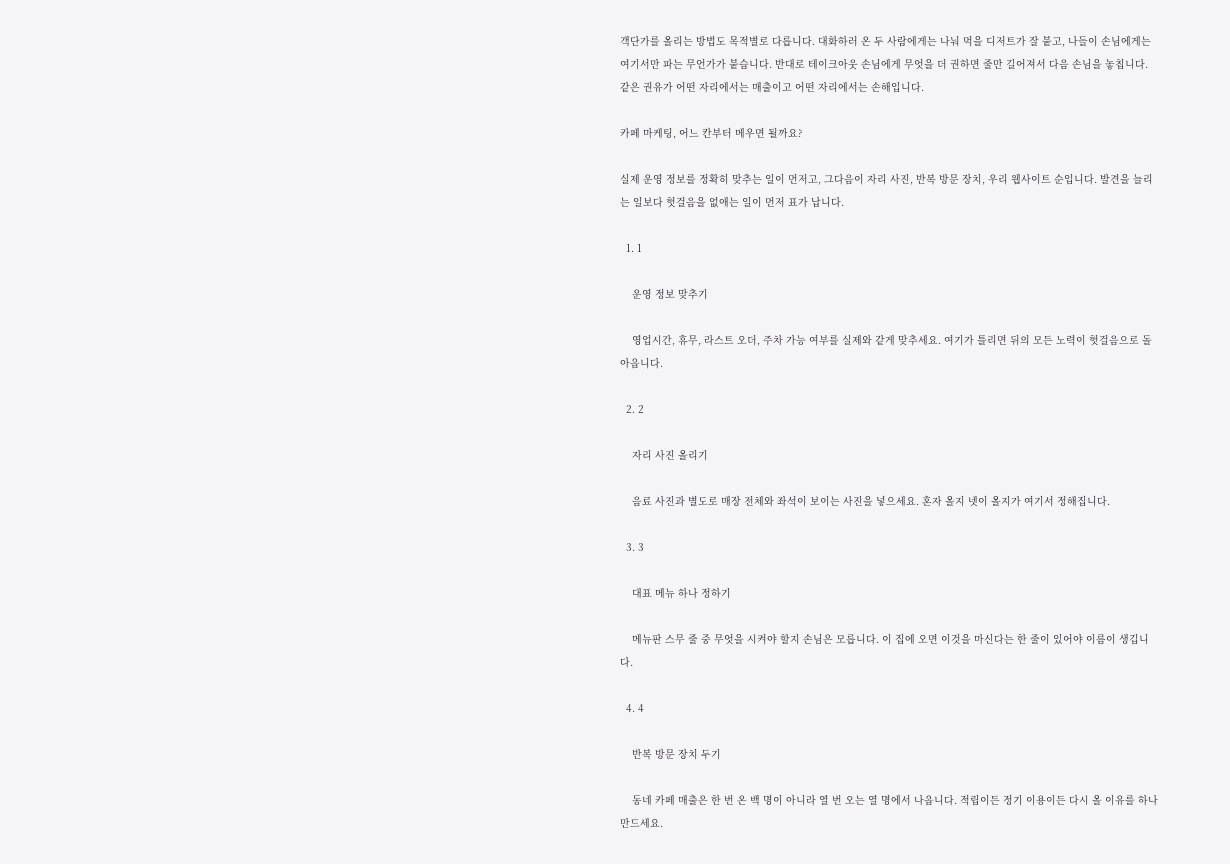객단가를 올리는 방법도 목적별로 다릅니다. 대화하러 온 두 사람에게는 나눠 먹을 디저트가 잘 붙고, 나들이 손님에게는 여기서만 파는 무언가가 붙습니다. 반대로 테이크아웃 손님에게 무엇을 더 권하면 줄만 길어져서 다음 손님을 놓칩니다. 같은 권유가 어떤 자리에서는 매출이고 어떤 자리에서는 손해입니다.

카페 마케팅, 어느 칸부터 메우면 될까요?

실제 운영 정보를 정확히 맞추는 일이 먼저고, 그다음이 자리 사진, 반복 방문 장치, 우리 웹사이트 순입니다. 발견을 늘리는 일보다 헛걸음을 없애는 일이 먼저 표가 납니다.

  1. 1

    운영 정보 맞추기

    영업시간, 휴무, 라스트 오더, 주차 가능 여부를 실제와 같게 맞추세요. 여기가 틀리면 뒤의 모든 노력이 헛걸음으로 돌아옵니다.

  2. 2

    자리 사진 올리기

    음료 사진과 별도로 매장 전체와 좌석이 보이는 사진을 넣으세요. 혼자 올지 넷이 올지가 여기서 정해집니다.

  3. 3

    대표 메뉴 하나 정하기

    메뉴판 스무 줄 중 무엇을 시켜야 할지 손님은 모릅니다. 이 집에 오면 이것을 마신다는 한 줄이 있어야 이름이 생깁니다.

  4. 4

    반복 방문 장치 두기

    동네 카페 매출은 한 번 온 백 명이 아니라 열 번 오는 열 명에서 나옵니다. 적립이든 정기 이용이든 다시 올 이유를 하나 만드세요.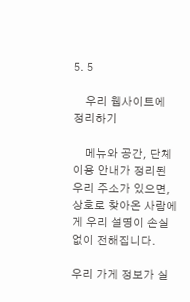5. 5

    우리 웹사이트에 정리하기

    메뉴와 공간, 단체 이용 안내가 정리된 우리 주소가 있으면, 상호로 찾아온 사람에게 우리 설명이 손실 없이 전해집니다.

우리 가게 정보가 실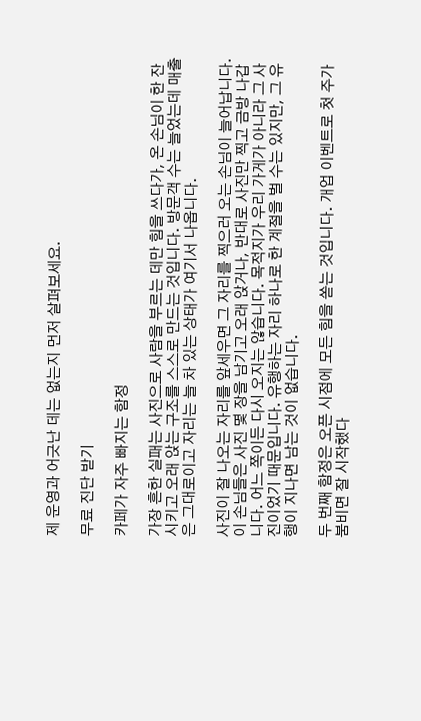제 운영과 어긋난 데는 없는지 먼저 살펴보세요.

무료 진단 받기

카페가 자주 빠지는 함정

가장 흔한 실패는 사진으로 사람을 부르는 데만 힘을 쓰다가, 온 손님이 한 잔 시키고 오래 앉는 구조를 스스로 만드는 것입니다. 방문객 수는 늘었는데 매출은 그대로이고 자리는 늘 차 있는 상태가 여기서 나옵니다.

사진이 잘 나오는 자리를 앞세우면 그 자리를 찍으러 오는 손님이 늘어납니다. 이 손님들은 사진 몇 장을 남기고 오래 앉거나, 반대로 사진만 찍고 금방 나갑니다. 어느 쪽이든 다시 오지는 않습니다. 목적지가 우리 가게가 아니라 그 사진이었기 때문입니다. 유행하는 자리 하나로 한 계절을 벌 수는 있지만, 그 유행이 지나면 남는 것이 없습니다.

두 번째 함정은 오픈 시점에 모든 힘을 쏟는 것입니다. 개업 이벤트로 첫 주가 붐비면 잘 시작했다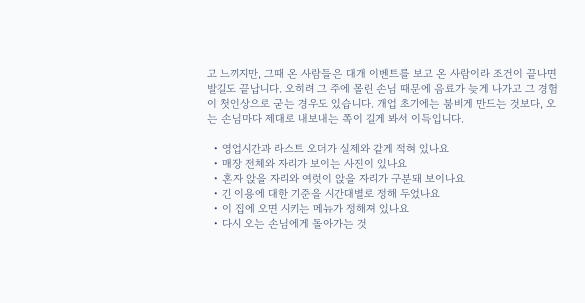고 느끼지만, 그때 온 사람들은 대개 이벤트를 보고 온 사람이라 조건이 끝나면 발길도 끝납니다. 오히려 그 주에 몰린 손님 때문에 음료가 늦게 나가고 그 경험이 첫인상으로 굳는 경우도 있습니다. 개업 초기에는 붐비게 만드는 것보다, 오는 손님마다 제대로 내보내는 쪽이 길게 봐서 이득입니다.

  • 영업시간과 라스트 오더가 실제와 같게 적혀 있나요
  • 매장 전체와 자리가 보이는 사진이 있나요
  • 혼자 앉을 자리와 여럿이 앉을 자리가 구분돼 보이나요
  • 긴 이용에 대한 기준을 시간대별로 정해 두었나요
  • 이 집에 오면 시키는 메뉴가 정해져 있나요
  • 다시 오는 손님에게 돌아가는 것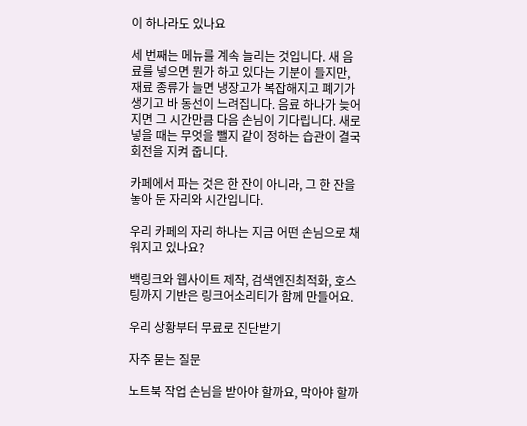이 하나라도 있나요

세 번째는 메뉴를 계속 늘리는 것입니다. 새 음료를 넣으면 뭔가 하고 있다는 기분이 들지만, 재료 종류가 늘면 냉장고가 복잡해지고 폐기가 생기고 바 동선이 느려집니다. 음료 하나가 늦어지면 그 시간만큼 다음 손님이 기다립니다. 새로 넣을 때는 무엇을 뺄지 같이 정하는 습관이 결국 회전을 지켜 줍니다.

카페에서 파는 것은 한 잔이 아니라, 그 한 잔을 놓아 둔 자리와 시간입니다.

우리 카페의 자리 하나는 지금 어떤 손님으로 채워지고 있나요?

백링크와 웹사이트 제작, 검색엔진최적화, 호스팅까지 기반은 링크어소리티가 함께 만들어요.

우리 상황부터 무료로 진단받기

자주 묻는 질문

노트북 작업 손님을 받아야 할까요, 막아야 할까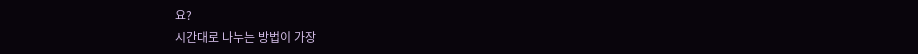요?
시간대로 나누는 방법이 가장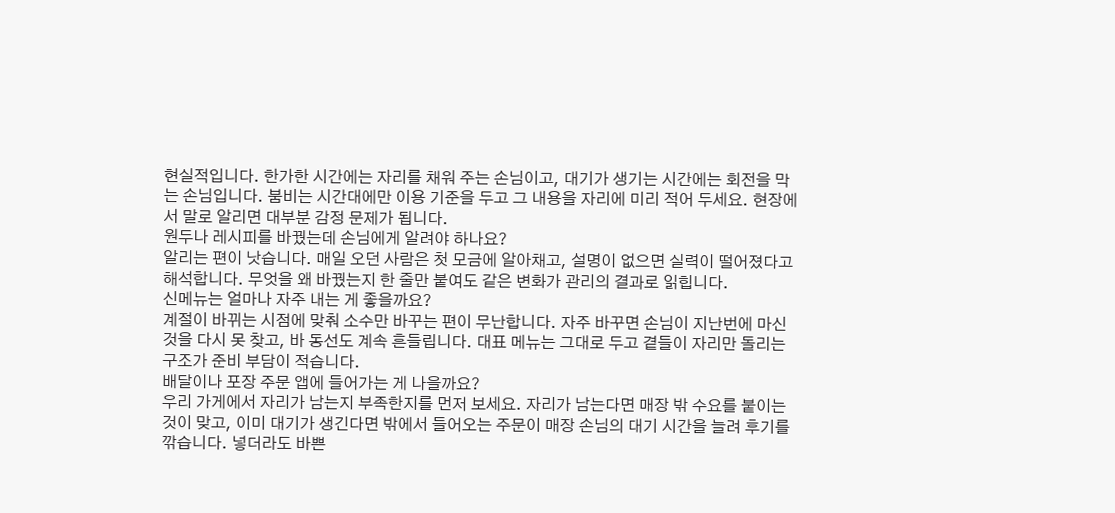현실적입니다. 한가한 시간에는 자리를 채워 주는 손님이고, 대기가 생기는 시간에는 회전을 막는 손님입니다. 붐비는 시간대에만 이용 기준을 두고 그 내용을 자리에 미리 적어 두세요. 현장에서 말로 알리면 대부분 감정 문제가 됩니다.
원두나 레시피를 바꿨는데 손님에게 알려야 하나요?
알리는 편이 낫습니다. 매일 오던 사람은 첫 모금에 알아채고, 설명이 없으면 실력이 떨어졌다고 해석합니다. 무엇을 왜 바꿨는지 한 줄만 붙여도 같은 변화가 관리의 결과로 읽힙니다.
신메뉴는 얼마나 자주 내는 게 좋을까요?
계절이 바뀌는 시점에 맞춰 소수만 바꾸는 편이 무난합니다. 자주 바꾸면 손님이 지난번에 마신 것을 다시 못 찾고, 바 동선도 계속 흔들립니다. 대표 메뉴는 그대로 두고 곁들이 자리만 돌리는 구조가 준비 부담이 적습니다.
배달이나 포장 주문 앱에 들어가는 게 나을까요?
우리 가게에서 자리가 남는지 부족한지를 먼저 보세요. 자리가 남는다면 매장 밖 수요를 붙이는 것이 맞고, 이미 대기가 생긴다면 밖에서 들어오는 주문이 매장 손님의 대기 시간을 늘려 후기를 깎습니다. 넣더라도 바쁜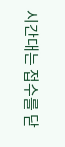시간대는 접수를 닫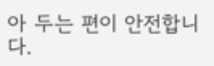아 두는 편이 안전합니다.